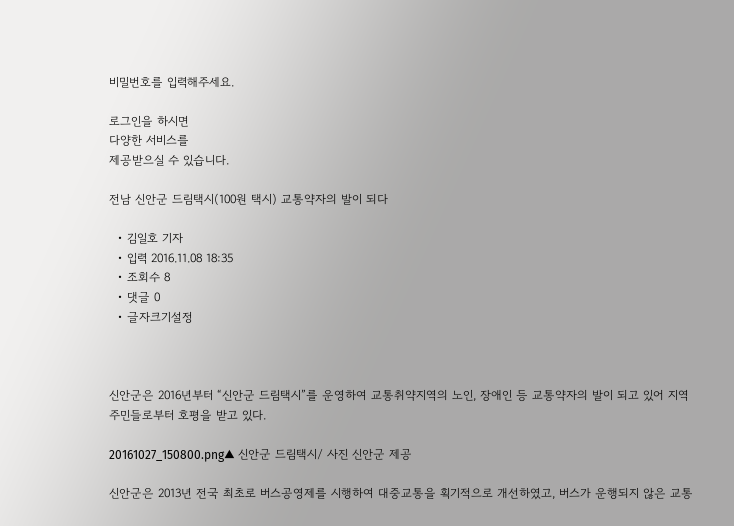비밀번호를 입력해주세요.

로그인을 하시면
다양한 서비스를
제공받으실 수 있습니다.

전남 신안군 드림택시(100원 택시) 교통약자의 발이 되다

  • 김일호 기자
  • 입력 2016.11.08 18:35
  • 조회수 8
  • 댓글 0
  • 글자크기설정



신안군은 2016년부터 “신안군 드림택시”를 운영하여 교통취약지역의 노인, 장애인 등 교통약자의 발이 되고 있어 지역주민들로부터 호평을 받고 있다.

20161027_150800.png▲ 신안군 드림택시/ 사진 신안군 제공

신안군은 2013년 전국 최초로 버스공영제를 시행하여 대중교통을 획기적으로 개선하였고, 버스가 운행되지 않은 교통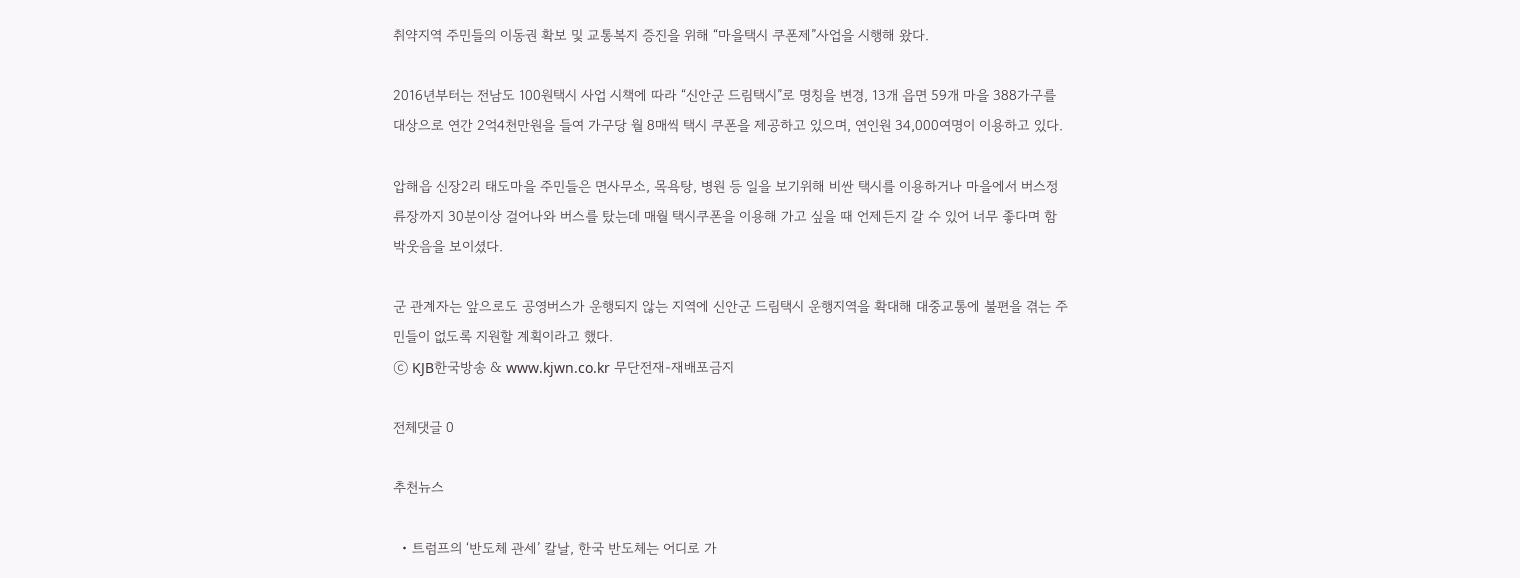취약지역 주민들의 이동권 확보 및 교통복지 증진을 위해 “마을택시 쿠폰제”사업을 시행해 왔다.

2016년부터는 전남도 100원택시 사업 시책에 따라 “신안군 드림택시”로 명칭을 변경, 13개 읍면 59개 마을 388가구를 대상으로 연간 2억4천만원을 들여 가구당 월 8매씩 택시 쿠폰을 제공하고 있으며, 연인원 34,000여명이 이용하고 있다.

압해읍 신장2리 태도마을 주민들은 면사무소, 목욕탕, 병원 등 일을 보기위해 비싼 택시를 이용하거나 마을에서 버스정류장까지 30분이상 걸어나와 버스를 탔는데 매월 택시쿠폰을 이용해 가고 싶을 때 언제든지 갈 수 있어 너무 좋다며 함박웃음을 보이셨다.

군 관계자는 앞으로도 공영버스가 운행되지 않는 지역에 신안군 드림택시 운행지역을 확대해 대중교통에 불편을 겪는 주민들이 없도록 지원할 계획이라고 했다.
ⓒ KJB한국방송 & www.kjwn.co.kr 무단전재-재배포금지

전체댓글 0

추천뉴스

  • 트럼프의 ‘반도체 관세’ 칼날, 한국 반도체는 어디로 가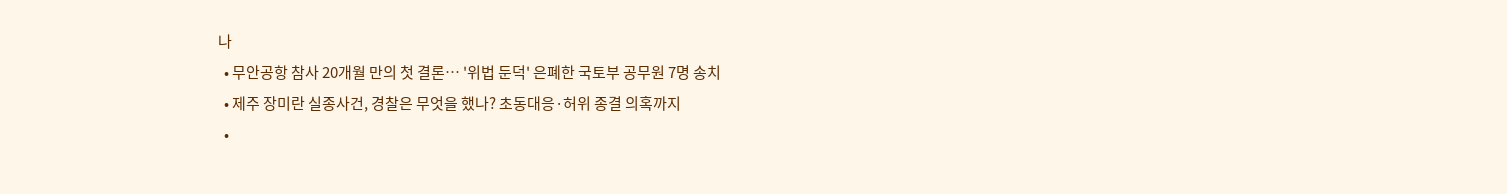나
  • 무안공항 참사 20개월 만의 첫 결론… '위법 둔덕' 은폐한 국토부 공무원 7명 송치
  • 제주 장미란 실종사건, 경찰은 무엇을 했나? 초동대응·허위 종결 의혹까지
  •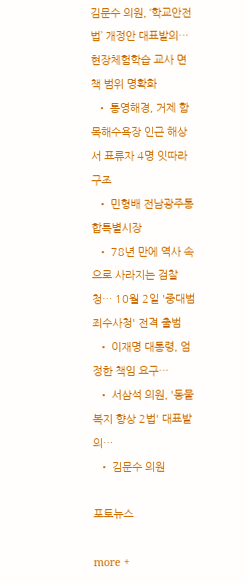김문수 의원, ‘학교안전법’ 개정안 대표발의…현장체험학습 교사 면책 범위 명확화
  • 통영해경, 거제 함목해수욕장 인근 해상서 표류자 4명 잇따라 구조
  • 민형배 전남광주통합특별시장
  • 78년 만에 역사 속으로 사라지는 검찰청… 10월 2일 '중대범죄수사청' 전격 출범
  • 이재명 대통령, 엄정한 책임 요구…
  • 서삼석 의원, '동물복지 향상 2법' 대표발의…
  • 김문수 의원

포토뉴스

more +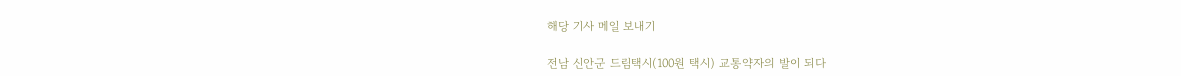해당 기사 메일 보내기

전남 신안군 드림택시(100원 택시) 교통약자의 발이 되다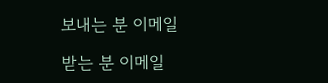보내는 분 이메일

받는 분 이메일